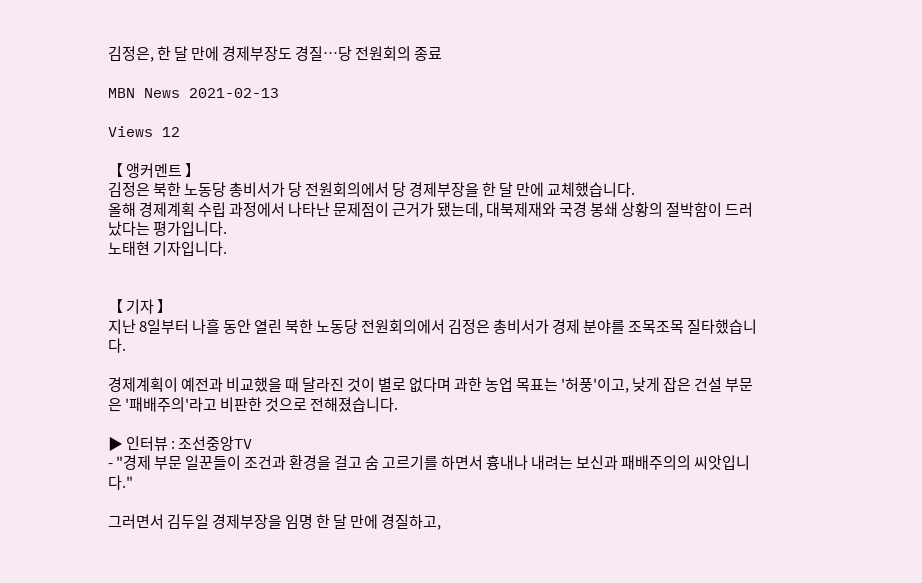김정은, 한 달 만에 경제부장도 경질…당 전원회의 종료

MBN News 2021-02-13

Views 12

【 앵커멘트 】
김정은 북한 노동당 총비서가 당 전원회의에서 당 경제부장을 한 달 만에 교체했습니다.
올해 경제계획 수립 과정에서 나타난 문제점이 근거가 됐는데, 대북제재와 국경 봉쇄 상황의 절박함이 드러났다는 평가입니다.
노태현 기자입니다.


【 기자 】
지난 8일부터 나흘 동안 열린 북한 노동당 전원회의에서 김정은 총비서가 경제 분야를 조목조목 질타했습니다.

경제계획이 예전과 비교했을 때 달라진 것이 별로 없다며 과한 농업 목표는 '허풍'이고, 낮게 잡은 건설 부문은 '패배주의'라고 비판한 것으로 전해졌습니다.

▶ 인터뷰 : 조선중앙TV
- "경제 부문 일꾼들이 조건과 환경을 걸고 숨 고르기를 하면서 흉내나 내려는 보신과 패배주의의 씨앗입니다."

그러면서 김두일 경제부장을 임명 한 달 만에 경질하고,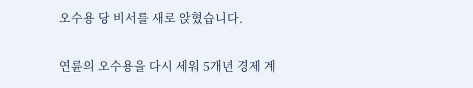오수용 당 비서를 새로 앉혔습니다.

연륜의 오수용을 다시 세워 5개년 경제 계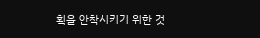획을 안착시키기 위한 것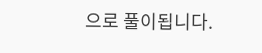으로 풀이됩니다.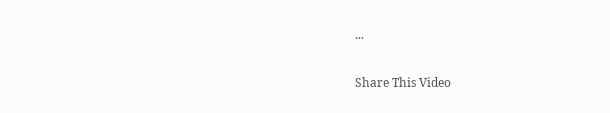...

Share This Video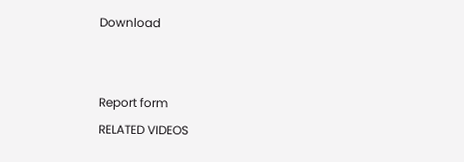Download


Report form
RELATED VIDEOS